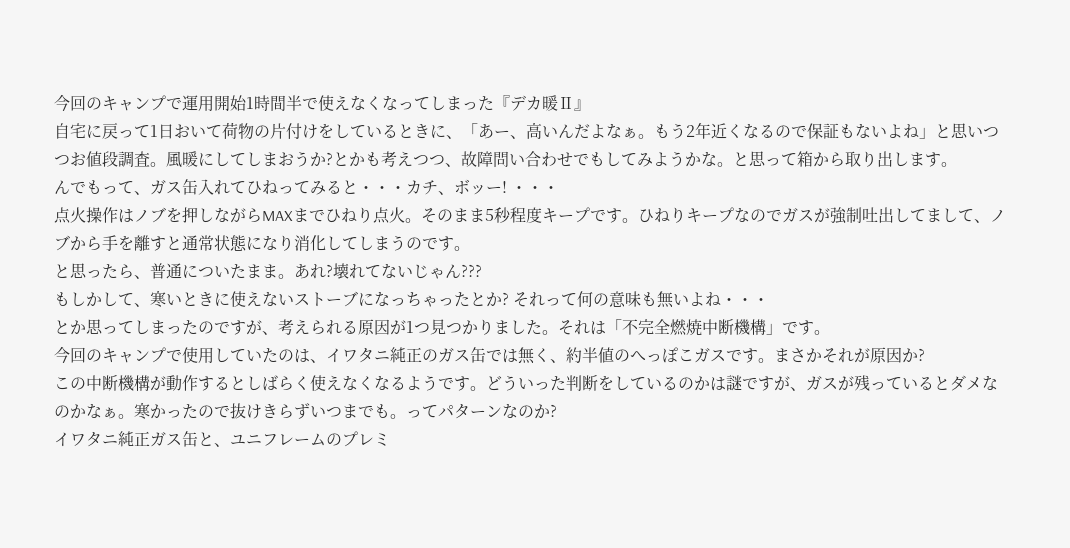今回のキャンプで運用開始1時間半で使えなくなってしまった『デカ暖Ⅱ』
自宅に戻って1日おいて荷物の片付けをしているときに、「あー、高いんだよなぁ。もう2年近くなるので保証もないよね」と思いつつお値段調査。風暖にしてしまおうか?とかも考えつつ、故障問い合わせでもしてみようかな。と思って箱から取り出します。
んでもって、ガス缶入れてひねってみると・・・カチ、ボッー! ・・・
点火操作はノブを押しながらMAXまでひねり点火。そのまま5秒程度キープです。ひねりキープなのでガスが強制吐出してまして、ノブから手を離すと通常状態になり消化してしまうのです。
と思ったら、普通についたまま。あれ?壊れてないじゃん???
もしかして、寒いときに使えないストーブになっちゃったとか? それって何の意味も無いよね・・・
とか思ってしまったのですが、考えられる原因が1つ見つかりました。それは「不完全燃焼中断機構」です。
今回のキャンプで使用していたのは、イワタニ純正のガス缶では無く、約半値のへっぽこガスです。まさかそれが原因か?
この中断機構が動作するとしばらく使えなくなるようです。どういった判断をしているのかは謎ですが、ガスが残っているとダメなのかなぁ。寒かったので抜けきらずいつまでも。ってパターンなのか?
イワタニ純正ガス缶と、ユニフレームのプレミ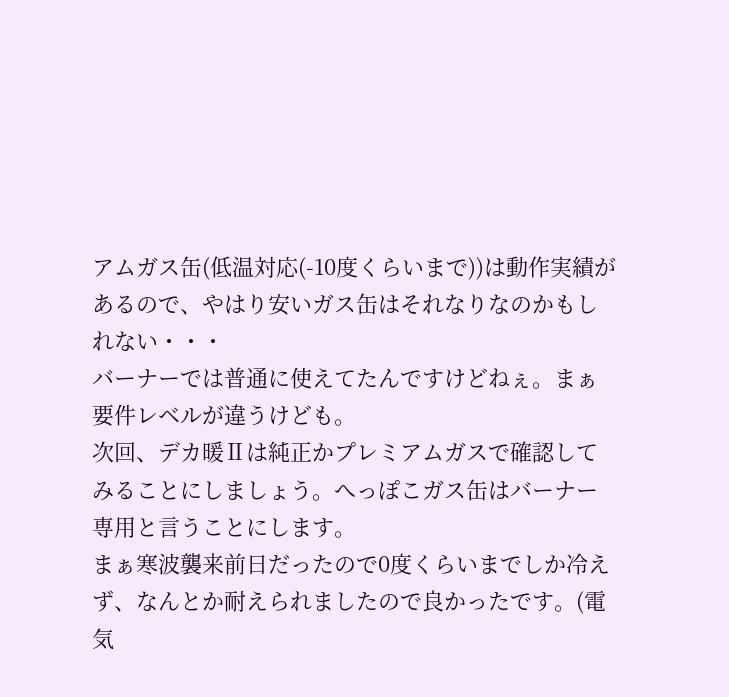アムガス缶(低温対応(-10度くらいまで))は動作実績があるので、やはり安いガス缶はそれなりなのかもしれない・・・
バーナーでは普通に使えてたんですけどねぇ。まぁ要件レベルが違うけども。
次回、デカ暖Ⅱは純正かプレミアムガスで確認してみることにしましょう。へっぽこガス缶はバーナー専用と言うことにします。
まぁ寒波襲来前日だったので0度くらいまでしか冷えず、なんとか耐えられましたので良かったです。(電気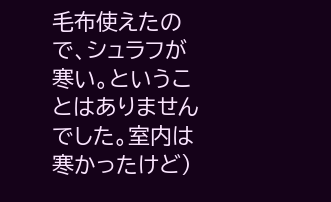毛布使えたので、シュラフが寒い。ということはありませんでした。室内は寒かったけど)